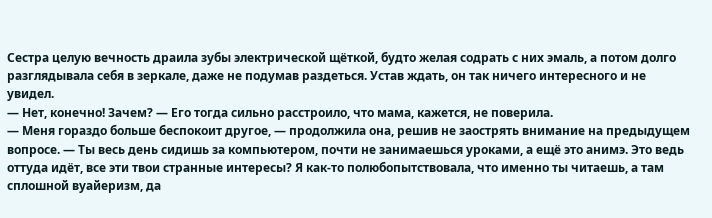Сестра целую вечность драила зубы электрической щёткой, будто желая содрать с них эмаль, а потом долго разглядывала себя в зеркале, даже не подумав раздеться. Устав ждать, он так ничего интересного и не увидел.
— Нет, конечно! Зачем? — Его тогда сильно расстроило, что мама, кажется, не поверила.
— Меня гораздо больше беспокоит другое, — продолжила она, решив не заострять внимание на предыдущем вопросе. — Ты весь день сидишь за компьютером, почти не занимаешься уроками, а ещё это анимэ. Это ведь оттуда идёт, все эти твои странные интересы? Я как-то полюбопытствовала, что именно ты читаешь, а там сплошной вуайеризм, да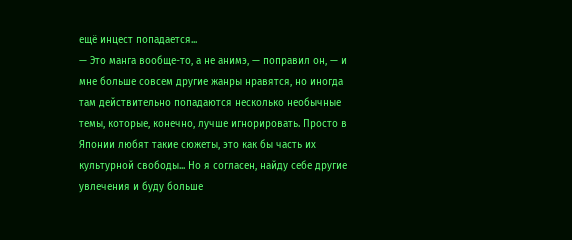ещё инцест попадается...
— Это манга вообще-то, а не анимэ, — поправил он, — и мне больше совсем другие жанры нравятся, но иногда там действительно попадаются несколько необычные темы, которые, конечно, лучше игнорировать. Просто в Японии любят такие сюжеты, это как бы часть их культурной свободы... Но я согласен, найду себе другие увлечения и буду больше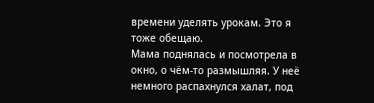времени уделять урокам. Это я тоже обещаю.
Мама поднялась и посмотрела в окно, о чём-то размышляя. У неё немного распахнулся халат, под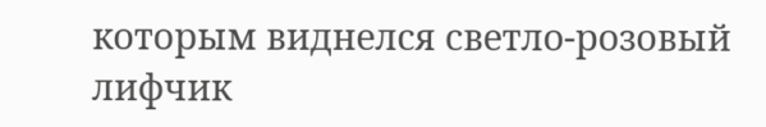которым виднелся светло-розовый лифчик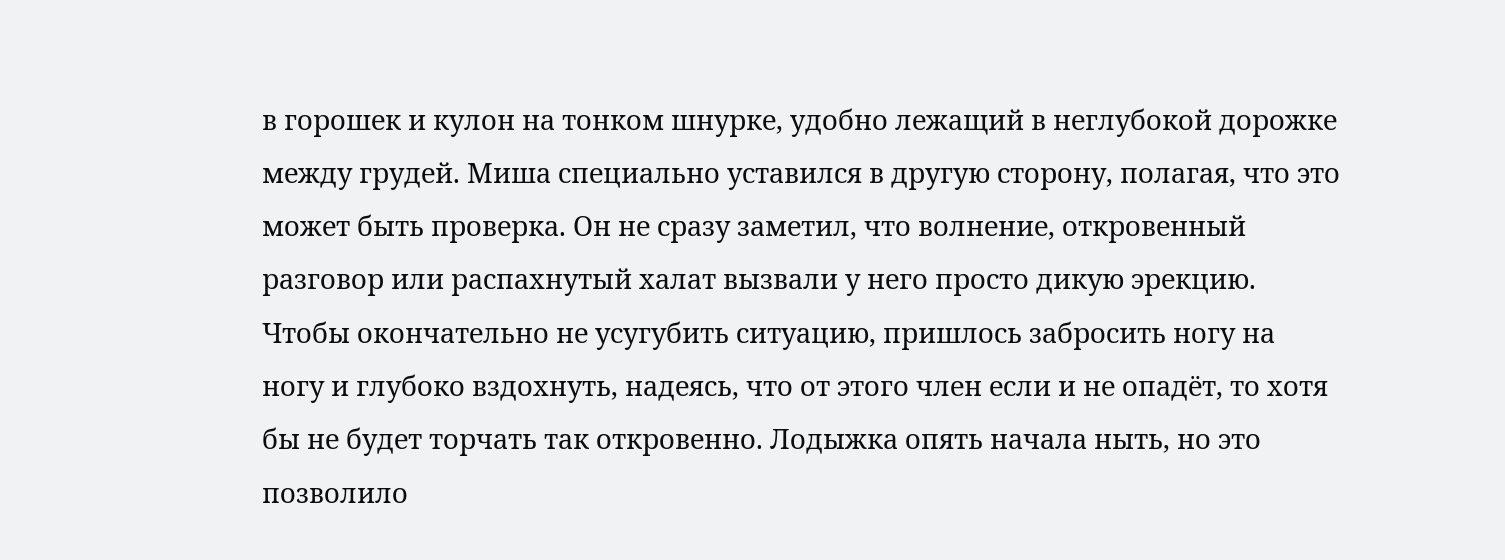в горошек и кулон на тонком шнурке, удобно лежащий в неглубокой дорожке между грудей. Миша специально уставился в другую сторону, полагая, что это может быть проверка. Он не сразу заметил, что волнение, откровенный разговор или распахнутый халат вызвали у него просто дикую эрекцию. Чтобы окончательно не усугубить ситуацию, пришлось забросить ногу на ногу и глубоко вздохнуть, надеясь, что от этого член если и не опадёт, то хотя бы не будет торчать так откровенно. Лодыжка опять начала ныть, но это позволило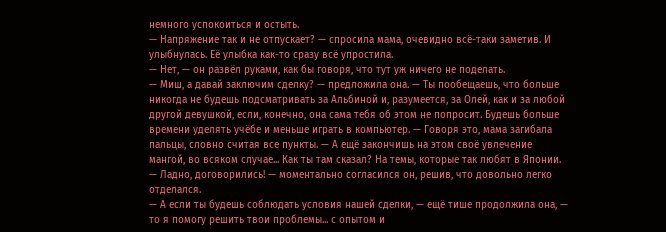немного успокоиться и остыть.
— Напряжение так и не отпускает? — спросила мама, очевидно всё-таки заметив. И улыбнулась. Её улыбка как-то сразу всё упростила.
— Нет, — он развёл руками, как бы говоря, что тут уж ничего не поделать.
— Миш, а давай заключим сделку? — предложила она. — Ты пообещаешь, что больше никогда не будешь подсматривать за Альбиной и, разумеется, за Олей, как и за любой другой девушкой, если, конечно, она сама тебя об этом не попросит. Будешь больше времени уделять учёбе и меньше играть в компьютер. — Говоря это, мама загибала пальцы, словно считая все пункты. — А ещё закончишь на этом своё увлечение мангой, во всяком случае... Как ты там сказал? На темы, которые так любят в Японии.
— Ладно, договорились! — моментально согласился он, решив, что довольно легко отделался.
— А если ты будешь соблюдать условия нашей сделки, — ещё тише продолжила она, — то я помогу решить твои проблемы... с опытом и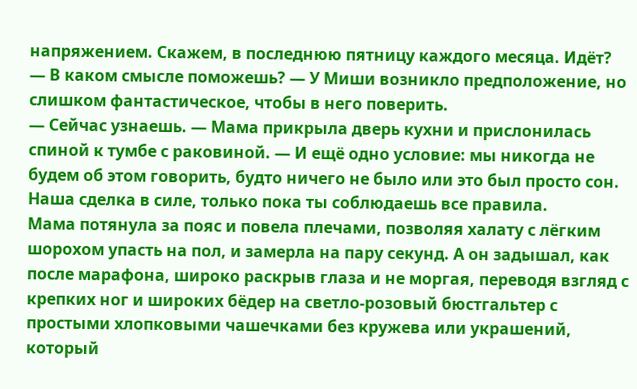напряжением. Скажем, в последнюю пятницу каждого месяца. Идёт?
— В каком смысле поможешь? — У Миши возникло предположение, но слишком фантастическое, чтобы в него поверить.
— Сейчас узнаешь. — Мама прикрыла дверь кухни и прислонилась спиной к тумбе с раковиной. — И ещё одно условие: мы никогда не будем об этом говорить, будто ничего не было или это был просто сон. Наша сделка в силе, только пока ты соблюдаешь все правила.
Мама потянула за пояс и повела плечами, позволяя халату с лёгким шорохом упасть на пол, и замерла на пару секунд. А он задышал, как после марафона, широко раскрыв глаза и не моргая, переводя взгляд с крепких ног и широких бёдер на светло-розовый бюстгальтер с простыми хлопковыми чашечками без кружева или украшений, который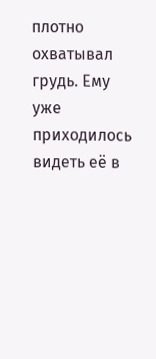плотно охватывал грудь. Ему уже приходилось видеть её в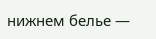нижнем белье —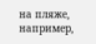на пляже, например,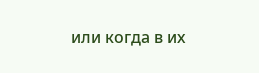или когда в их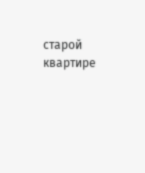старой квартире